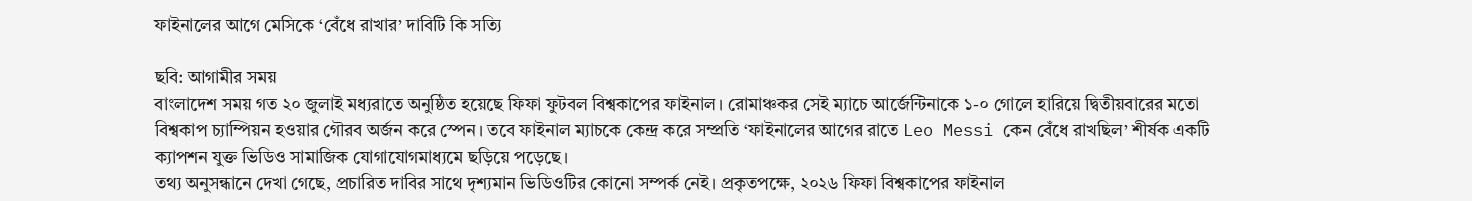ফাইনালের আগে মেসিকে ‘বেঁধে রাখার’ দাবিটি কি সত্যি

ছবি: আগামীর সময়
বাংলাদেশ সময় গত ২০ জুলাই মধ্যরাতে অনুষ্ঠিত হয়েছে ফিফা ফুটবল বিশ্বকাপের ফাইনাল। রোমাঞ্চকর সেই ম্যাচে আর্জেন্টিনাকে ১-০ গোলে হারিয়ে দ্বিতীয়বারের মতো বিশ্বকাপ চ্যাম্পিয়ন হওয়ার গৌরব অর্জন করে স্পেন। তবে ফাইনাল ম্যাচকে কেন্দ্র করে সম্প্রতি ‘ফাইনালের আগের রাতে Leo Messi কেন বেঁধে রাখছিল’ শীর্ষক একটি ক্যাপশন যুক্ত ভিডিও সামাজিক যোগাযোগমাধ্যমে ছড়িয়ে পড়েছে।
তথ্য অনুসন্ধানে দেখা গেছে, প্রচারিত দাবির সাথে দৃশ্যমান ভিডিওটির কোনো সম্পর্ক নেই। প্রকৃতপক্ষে, ২০২৬ ফিফা বিশ্বকাপের ফাইনাল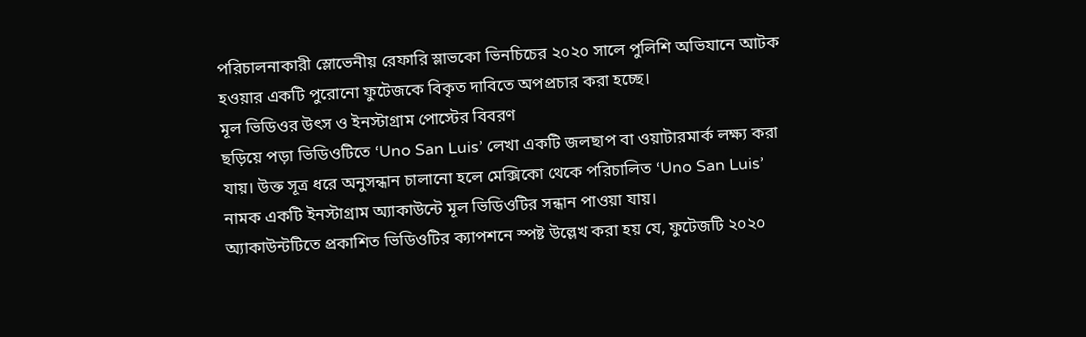পরিচালনাকারী স্লোভেনীয় রেফারি স্লাভকো ভিনচিচের ২০২০ সালে পুলিশি অভিযানে আটক হওয়ার একটি পুরোনো ফুটেজকে বিকৃত দাবিতে অপপ্রচার করা হচ্ছে।
মূল ভিডিওর উৎস ও ইনস্টাগ্রাম পোস্টের বিবরণ
ছড়িয়ে পড়া ভিডিওটিতে ‘Uno San Luis’ লেখা একটি জলছাপ বা ওয়াটারমার্ক লক্ষ্য করা যায়। উক্ত সূত্র ধরে অনুসন্ধান চালানো হলে মেক্সিকো থেকে পরিচালিত ‘Uno San Luis’ নামক একটি ইনস্টাগ্রাম অ্যাকাউন্টে মূল ভিডিওটির সন্ধান পাওয়া যায়।
অ্যাকাউন্টটিতে প্রকাশিত ভিডিওটির ক্যাপশনে স্পষ্ট উল্লেখ করা হয় যে, ফুটেজটি ২০২০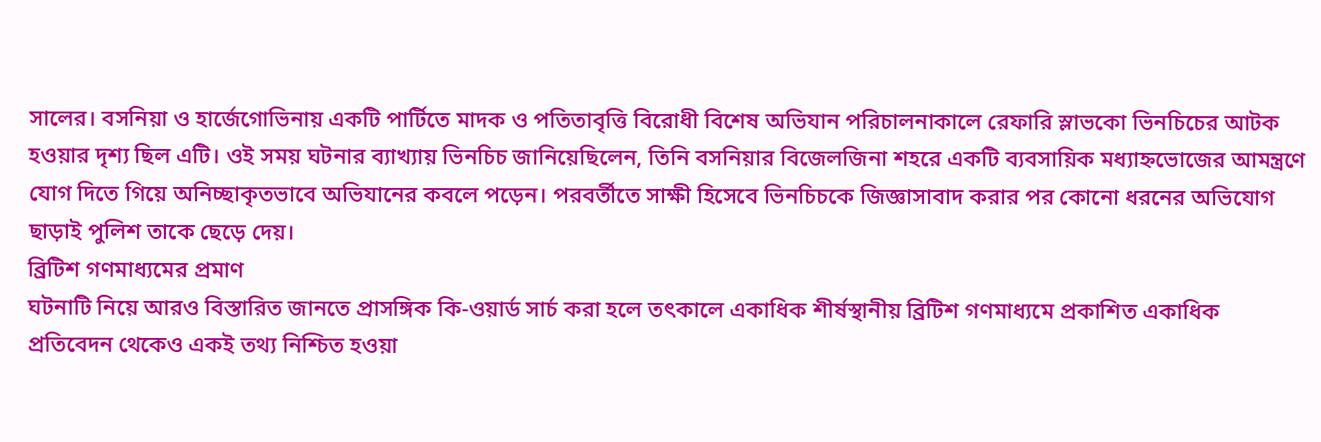সালের। বসনিয়া ও হার্জেগোভিনায় একটি পার্টিতে মাদক ও পতিতাবৃত্তি বিরোধী বিশেষ অভিযান পরিচালনাকালে রেফারি স্লাভকো ভিনচিচের আটক হওয়ার দৃশ্য ছিল এটি। ওই সময় ঘটনার ব্যাখ্যায় ভিনচিচ জানিয়েছিলেন, তিনি বসনিয়ার বিজেলজিনা শহরে একটি ব্যবসায়িক মধ্যাহ্নভোজের আমন্ত্রণে যোগ দিতে গিয়ে অনিচ্ছাকৃতভাবে অভিযানের কবলে পড়েন। পরবর্তীতে সাক্ষী হিসেবে ভিনচিচকে জিজ্ঞাসাবাদ করার পর কোনো ধরনের অভিযোগ ছাড়াই পুলিশ তাকে ছেড়ে দেয়।
ব্রিটিশ গণমাধ্যমের প্রমাণ
ঘটনাটি নিয়ে আরও বিস্তারিত জানতে প্রাসঙ্গিক কি-ওয়ার্ড সার্চ করা হলে তৎকালে একাধিক শীর্ষস্থানীয় ব্রিটিশ গণমাধ্যমে প্রকাশিত একাধিক প্রতিবেদন থেকেও একই তথ্য নিশ্চিত হওয়া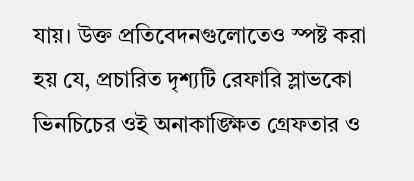যায়। উক্ত প্রতিবেদনগুলোতেও স্পষ্ট করা হয় যে, প্রচারিত দৃশ্যটি রেফারি স্লাভকো ভিনচিচের ওই অনাকাঙ্ক্ষিত গ্রেফতার ও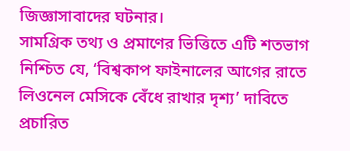জিজ্ঞাসাবাদের ঘটনার।
সামগ্রিক তথ্য ও প্রমাণের ভিত্তিতে এটি শতভাগ নিশ্চিত যে, ‘বিশ্বকাপ ফাইনালের আগের রাতে লিওনেল মেসিকে বেঁধে রাখার দৃশ্য’ দাবিতে প্রচারিত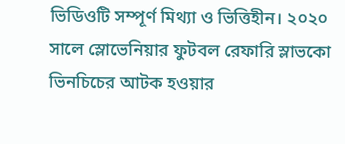ভিডিওটি সম্পূর্ণ মিথ্যা ও ভিত্তিহীন। ২০২০ সালে স্লোভেনিয়ার ফুটবল রেফারি স্লাভকো ভিনচিচের আটক হওয়ার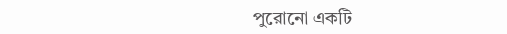পুরোনো একটি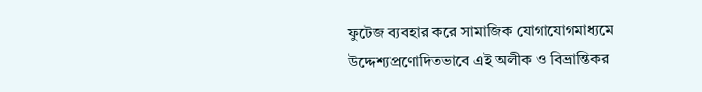ফুটেজ ব্যবহার করে সামাজিক যোগাযোগমাধ্যমে উদ্দেশ্যপ্রণোদিতভাবে এই অলীক ও বিভ্রান্তিকর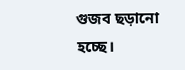গুজব ছড়ানো হচ্ছে।